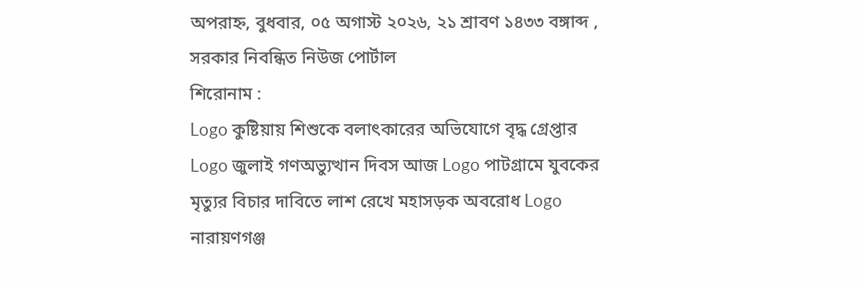অপরাহ্ন, বুধবার, ০৫ অগাস্ট ২০২৬, ২১ শ্রাবণ ১৪৩৩ বঙ্গাব্দ , সরকার নিবন্ধিত নিউজ পোর্টাল
শিরোনাম :
Logo কুষ্টিয়ায় শিশুকে বলাৎকারের অভিযোগে বৃদ্ধ গ্রেপ্তার Logo জুলাই গণঅভ্যুত্থান দিবস আজ Logo পাটগ্রামে যুবকের মৃত্যুর বিচার দাবিতে লাশ রেখে মহাসড়ক অবরোধ Logo নারায়ণগঞ্জ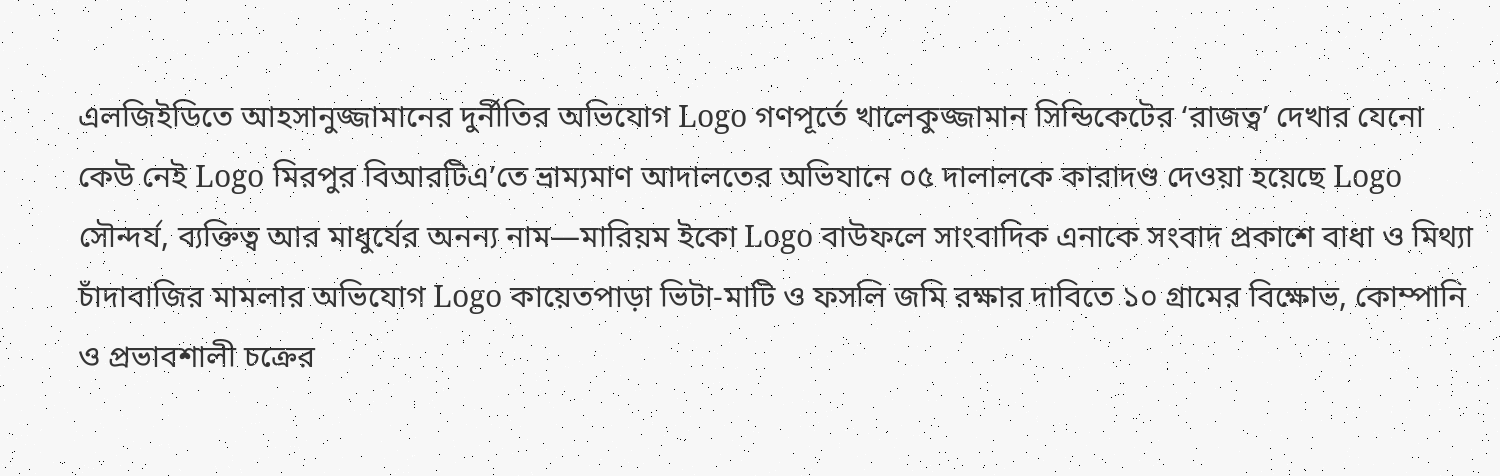এলজিইডিতে আহসানুজ্জামানের দুর্নীতির অভিযোগ Logo গণপূর্তে খালেকুজ্জামান সিন্ডিকেটের ‘রাজত্ব’ দেখার যেনো কেউ নেই Logo মিরপুর বিআরটিএ’তে ভ্রাম্যমাণ আদালতের অভিযানে ০৫ দালালকে কারাদণ্ড দেওয়া হয়েছে Logo সৌন্দর্য, ব্যক্তিত্ব আর মাধুর্যের অনন্য নাম—মারিয়ম ইকো Logo বাউফলে সাংবাদিক এনাকে সংবাদ প্রকাশে বাধা ও মিথ্যা চাঁদাবাজির মামলার অভিযোগ Logo কায়েতপাড়া ভিটা-মাটি ও ফসলি জমি রক্ষার দাবিতে ১০ গ্রামের বিক্ষোভ, কোম্পানি ও প্রভাবশালী চক্রের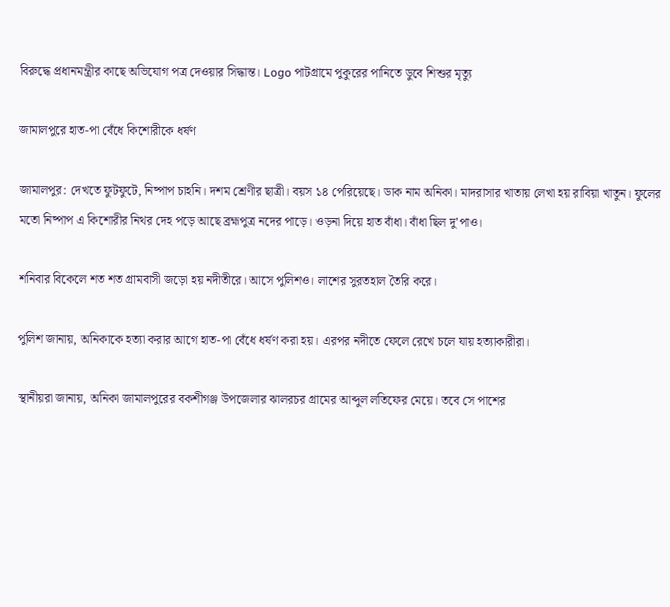বিরুদ্ধে প্রধানমন্ত্রীর কাছে অভিযোগ পত্র দেওয়ার সিদ্ধান্ত। Logo পাটগ্রামে পুকুরের পানিতে ডুবে শিশুর মৃত্যু

জামালপুরে হাত-পা বেঁধে কিশোরীকে ধর্ষণ

জামালপুর: দেখতে ফুটফুটে, নিষ্পাপ চাহনি। দশম শ্রেণীর ছাত্রী। বয়স ১৪ পেরিয়েছে। ডাক নাম অনিকা। মাদরাসার খাতায় লেখা হয় রাবিয়া খাতুন। ফুলের মতো নিষ্পাপ এ কিশোরীর নিথর দেহ পড়ে আছে ব্রহ্মপুত্র নদের পাড়ে। ওড়না দিয়ে হাত বাঁধা। বাঁধা ছিল ‍দু’পাও।

শনিবার বিকেলে শত শত গ্রামবাসী জড়ো হয় নদীতীরে। আসে পুলিশও। লাশের সুরতহাল তৈরি করে।

পুলিশ জানায়, অনিকাকে হত্যা করার আগে হাত-পা বেঁধে ধর্ষণ করা হয়। এরপর নদীতে ফেলে রেখে চলে যায় হত্যাকারীরা।

স্থানীয়রা জানায়, অনিকা জামালপুরের বকশীগঞ্জ উপজেলার ঝালরচর গ্রামের আব্দুল লতিফের মেয়ে। তবে সে পাশের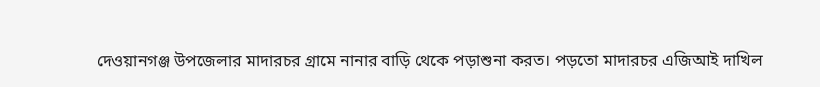দেওয়ানগঞ্জ উপজেলার মাদারচর গ্রামে নানার বাড়ি থেকে পড়াশুনা করত। পড়তো মাদারচর এজিআই দাখিল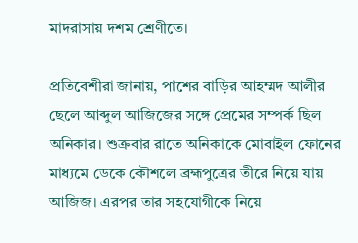মাদরাসায় দশম শ্রেণীতে।

প্রতিবেশীরা জানায়, পাশের বাড়ির আহম্মদ আলীর ছেলে আব্দুল আজিজের সঙ্গে প্রেমের সম্পর্ক ছিল অনিকার। শুক্রবার রাতে অনিকাকে মোবাইল ফোনের মাধ্যমে ডেকে কৌশলে ব্রহ্মপুত্রের তীরে নিয়ে যায় আজিজ। এরপর তার সহযোগীকে নিয়ে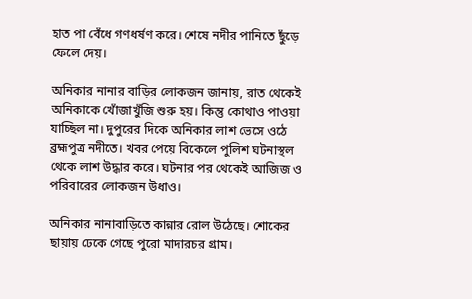হাত পা বেঁধে গণধর্ষণ করে। শেষে নদীর পানিতে ছুঁড়ে ফেলে দেয়।

অনিকার নানার বাড়ির লোকজন জানায়, রাত থেকেই অনিকাকে খোঁজাখুঁজি শুরু হয়। কিন্তু কোথাও পাওয়া যাচ্ছিল না। দুপুরের দিকে অনিকার লাশ ভেসে ওঠে ব্রহ্মপুত্র নদীতে। খবর পেয়ে বিকেলে পুলিশ ঘটনাস্থল থেকে লাশ উদ্ধার করে। ঘটনার পর থেকেই আজিজ ও পরিবারের লোকজন উধাও।

অনিকার নানাবাড়িতে কান্নার রোল উঠেছে। শোকের ছায়ায় ঢেকে গেছে পুরো মাদারচর গ্রাম।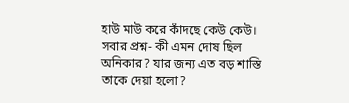হাউ মাউ করে কাঁদছে কেউ কেউ। সবার প্রশ্ন- কী এমন দোষ ছিল অনিকার? যার জন্য এত বড় শাস্তি তাকে দেয়া হলো?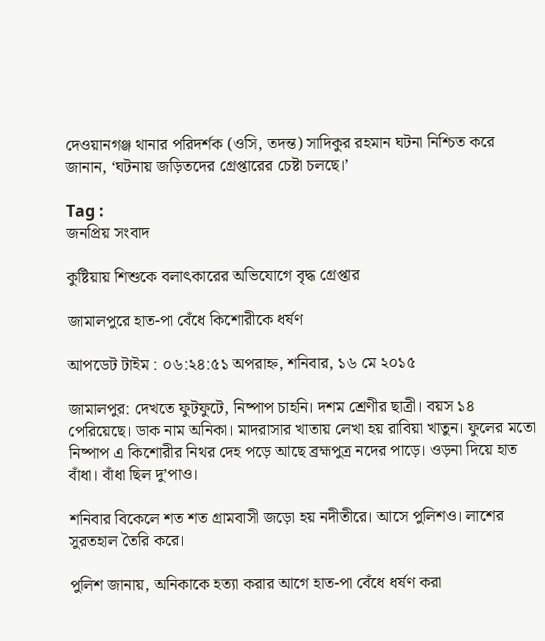দেওয়ানগঞ্জ থানার পরিদর্শক (ওসি, তদন্ত) সাদিকুর রহমান ঘটনা নিশ্চিত করে জানান, ‘ঘটনায় জড়িতদের গ্রেপ্তারের চেষ্টা চলছে।’

Tag :
জনপ্রিয় সংবাদ

কুষ্টিয়ায় শিশুকে বলাৎকারের অভিযোগে বৃদ্ধ গ্রেপ্তার

জামালপুরে হাত-পা বেঁধে কিশোরীকে ধর্ষণ

আপডেট টাইম : ০৬:২৪:৫১ অপরাহ্ন, শনিবার, ১৬ মে ২০১৫

জামালপুর: দেখতে ফুটফুটে, নিষ্পাপ চাহনি। দশম শ্রেণীর ছাত্রী। বয়স ১৪ পেরিয়েছে। ডাক নাম অনিকা। মাদরাসার খাতায় লেখা হয় রাবিয়া খাতুন। ফুলের মতো নিষ্পাপ এ কিশোরীর নিথর দেহ পড়ে আছে ব্রহ্মপুত্র নদের পাড়ে। ওড়না দিয়ে হাত বাঁধা। বাঁধা ছিল ‍দু’পাও।

শনিবার বিকেলে শত শত গ্রামবাসী জড়ো হয় নদীতীরে। আসে পুলিশও। লাশের সুরতহাল তৈরি করে।

পুলিশ জানায়, অনিকাকে হত্যা করার আগে হাত-পা বেঁধে ধর্ষণ করা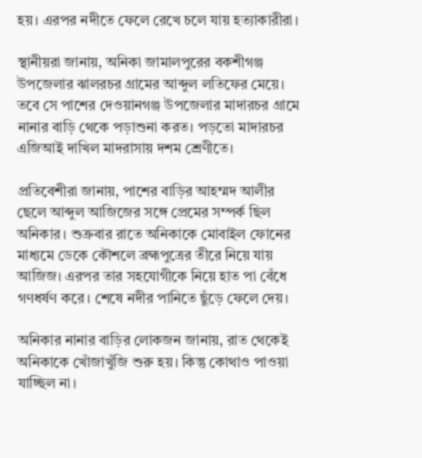হয়। এরপর নদীতে ফেলে রেখে চলে যায় হত্যাকারীরা।

স্থানীয়রা জানায়, অনিকা জামালপুরের বকশীগঞ্জ উপজেলার ঝালরচর গ্রামের আব্দুল লতিফের মেয়ে। তবে সে পাশের দেওয়ানগঞ্জ উপজেলার মাদারচর গ্রামে নানার বাড়ি থেকে পড়াশুনা করত। পড়তো মাদারচর এজিআই দাখিল মাদরাসায় দশম শ্রেণীতে।

প্রতিবেশীরা জানায়, পাশের বাড়ির আহম্মদ আলীর ছেলে আব্দুল আজিজের সঙ্গে প্রেমের সম্পর্ক ছিল অনিকার। শুক্রবার রাতে অনিকাকে মোবাইল ফোনের মাধ্যমে ডেকে কৌশলে ব্রহ্মপুত্রের তীরে নিয়ে যায় আজিজ। এরপর তার সহযোগীকে নিয়ে হাত পা বেঁধে গণধর্ষণ করে। শেষে নদীর পানিতে ছুঁড়ে ফেলে দেয়।

অনিকার নানার বাড়ির লোকজন জানায়, রাত থেকেই অনিকাকে খোঁজাখুঁজি শুরু হয়। কিন্তু কোথাও পাওয়া যাচ্ছিল না।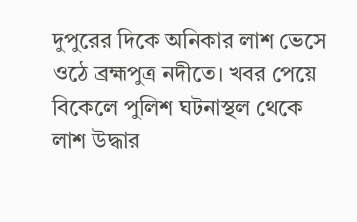দুপুরের দিকে অনিকার লাশ ভেসে ওঠে ব্রহ্মপুত্র নদীতে। খবর পেয়ে বিকেলে পুলিশ ঘটনাস্থল থেকে লাশ উদ্ধার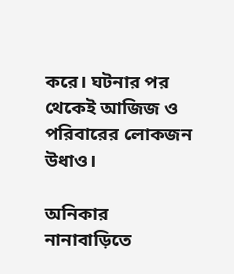করে। ঘটনার পর থেকেই আজিজ ও পরিবারের লোকজন উধাও।

অনিকার নানাবাড়িতে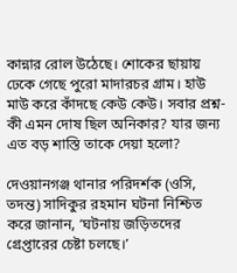কান্নার রোল উঠেছে। শোকের ছায়ায় ঢেকে গেছে পুরো মাদারচর গ্রাম। হাউ মাউ করে কাঁদছে কেউ কেউ। সবার প্রশ্ন- কী এমন দোষ ছিল অনিকার? যার জন্য এত বড় শাস্তি তাকে দেয়া হলো?

দেওয়ানগঞ্জ থানার পরিদর্শক (ওসি, তদন্ত) সাদিকুর রহমান ঘটনা নিশ্চিত করে জানান, ‘ঘটনায় জড়িতদের গ্রেপ্তারের চেষ্টা চলছে।’